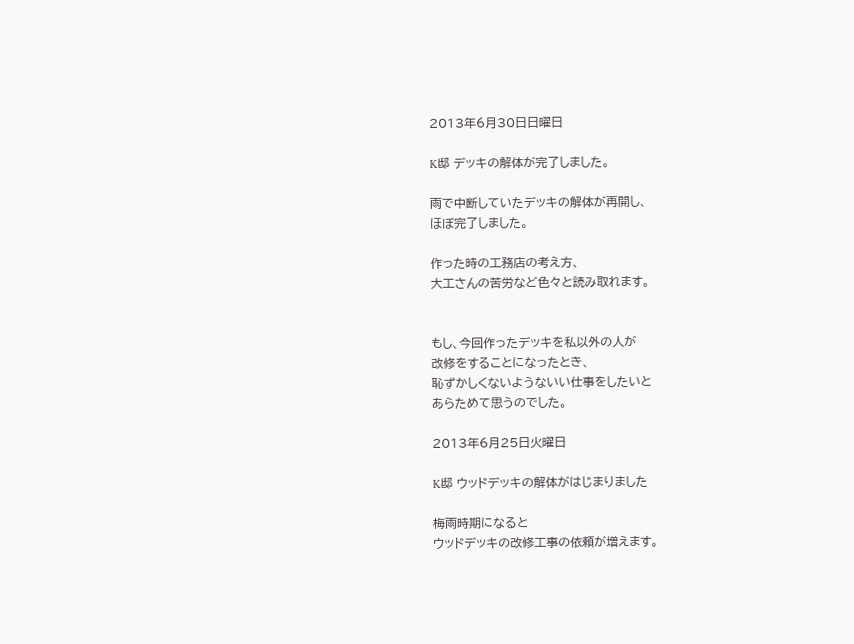2013年6月30日日曜日

K邸 デッキの解体が完了しました。

雨で中断していたデッキの解体が再開し、
ほぼ完了しました。

作った時の工務店の考え方、
大工さんの苦労など色々と読み取れます。


もし、今回作ったデッキを私以外の人が
改修をすることになったとき、
恥ずかしくないようないい仕事をしたいと
あらためて思うのでした。

2013年6月25日火曜日

K邸 ウッドデッキの解体がはじまりました

梅雨時期になると
ウッドデッキの改修工事の依頼が増えます。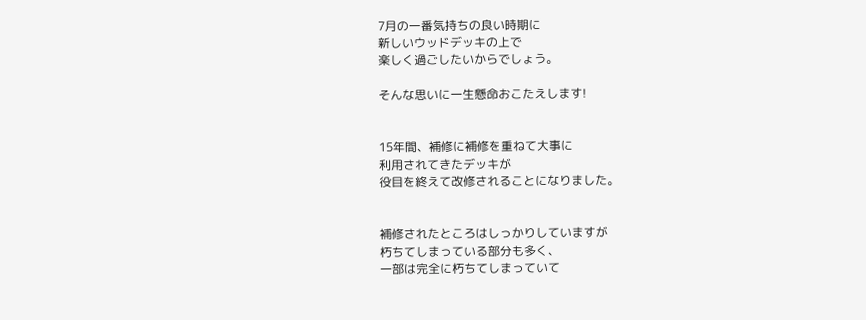7月の一番気持ちの良い時期に
新しいウッドデッキの上で
楽しく過ごしたいからでしょう。

そんな思いに一生懸命おこたえします!


15年間、補修に補修を重ねて大事に
利用されてきたデッキが
役目を終えて改修されることになりました。


補修されたところはしっかりしていますが
朽ちてしまっている部分も多く、
一部は完全に朽ちてしまっていて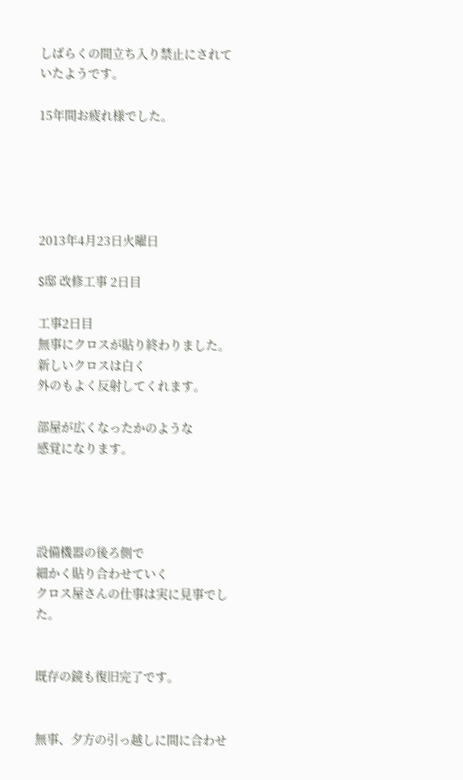しばらくの間立ち入り禁止にされていたようです。

15年間お疲れ様でした。





2013年4月23日火曜日

S邸 改修工事 2日目

工事2日目
無事にクロスが貼り終わりました。
新しいクロスは白く
外のもよく反射してくれます。

部屋が広くなったかのような
感覚になります。




設備機器の後ろ側で
細かく貼り合わせていく
クロス屋さんの仕事は実に見事でした。


既存の鏡も復旧完了です。


無事、夕方の引っ越しに間に合わせ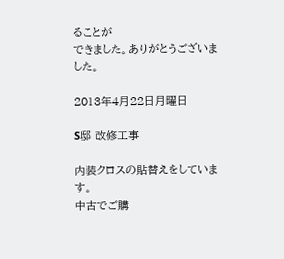ることが
できました。ありがとうございました。

2013年4月22日月曜日

S邸 改修工事

内装クロスの貼替えをしています。
中古でご購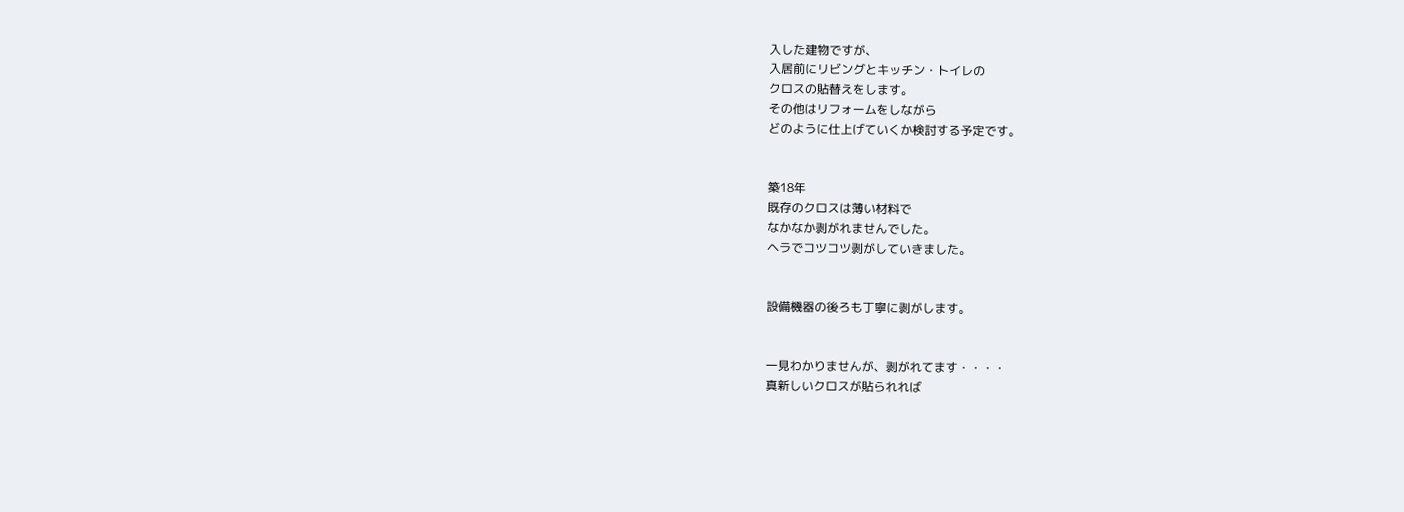入した建物ですが、
入居前にリビングとキッチン・トイレの
クロスの貼替えをします。
その他はリフォームをしながら
どのように仕上げていくか検討する予定です。


築18年
既存のクロスは薄い材料で
なかなか剥がれませんでした。
ヘラでコツコツ剥がしていきました。


設備機器の後ろも丁寧に剥がします。


一見わかりませんが、剥がれてます・・・・
真新しいクロスが貼られれば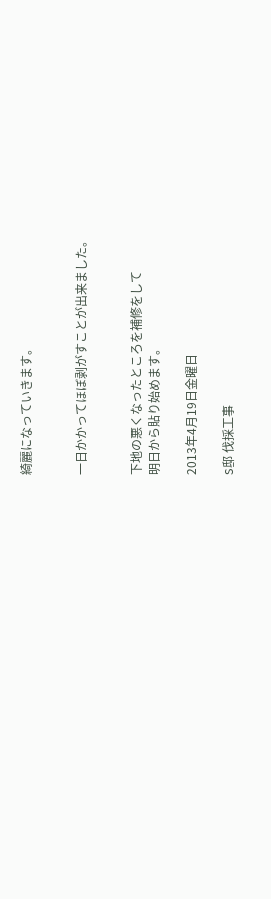綺麗になっていきます。


一日かかってほぼ剥がすことが出来ました。


下地の悪くなったところを補修をして
明日から貼り始めます。

2013年4月19日金曜日

S邸 伐採工事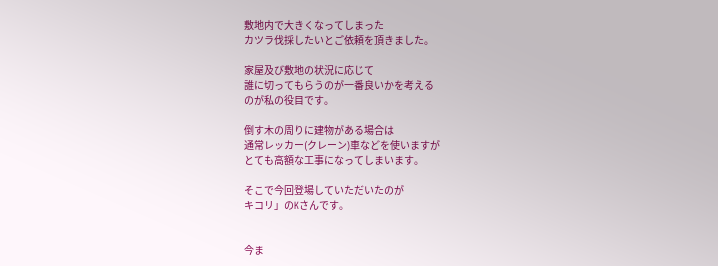敷地内で大きくなってしまった
カツラ伐採したいとご依頼を頂きました。

家屋及び敷地の状況に応じて
誰に切ってもらうのが一番良いかを考える
のが私の役目です。

倒す木の周りに建物がある場合は
通常レッカー(クレーン)車などを使いますが
とても高額な工事になってしまいます。

そこで今回登場していただいたのが
キコリ」のKさんです。


今ま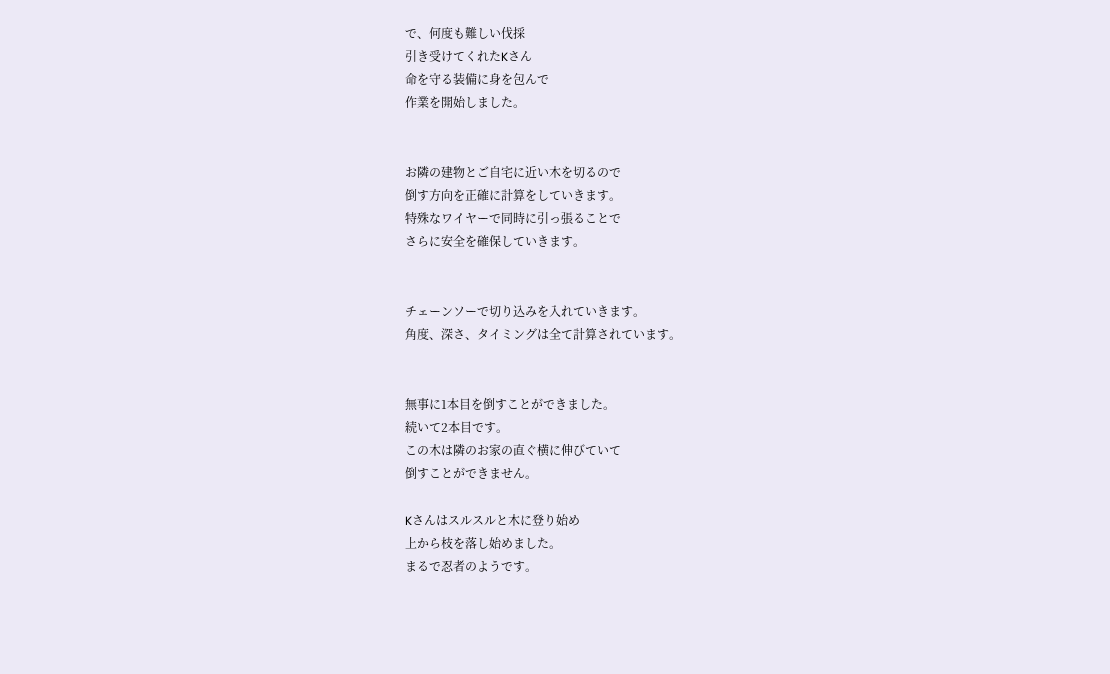で、何度も難しい伐採
引き受けてくれたKさん
命を守る装備に身を包んで
作業を開始しました。


お隣の建物とご自宅に近い木を切るので
倒す方向を正確に計算をしていきます。
特殊なワイヤーで同時に引っ張ることで
さらに安全を確保していきます。


チェーンソーで切り込みを入れていきます。
角度、深さ、タイミングは全て計算されています。


無事に1本目を倒すことができました。
続いて2本目です。
この木は隣のお家の直ぐ横に伸びていて
倒すことができません。

Kさんはスルスルと木に登り始め
上から枝を落し始めました。
まるで忍者のようです。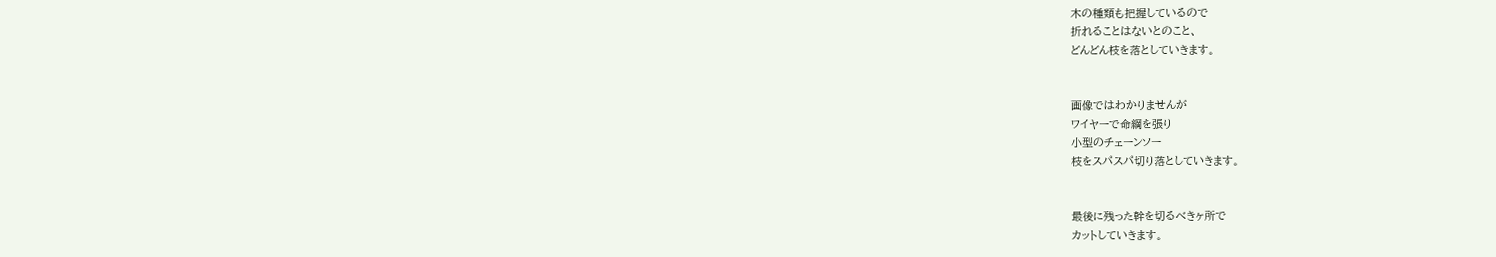木の種類も把握しているので
折れることはないとのこと、
どんどん枝を落としていきます。


画像ではわかりませんが
ワイヤーで命綱を張り
小型のチェーンソー
枝をスパスパ切り落としていきます。


最後に残った幹を切るべきヶ所で
カットしていきます。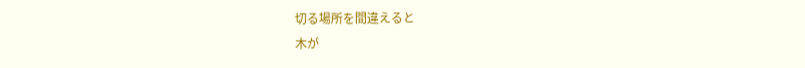切る場所を間違えると
木が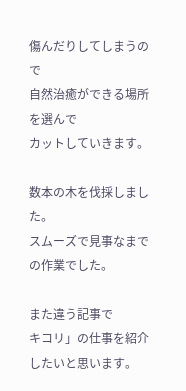傷んだりしてしまうので
自然治癒ができる場所を選んで
カットしていきます。

数本の木を伐採しました。
スムーズで見事なまでの作業でした。

また違う記事で
キコリ」の仕事を紹介したいと思います。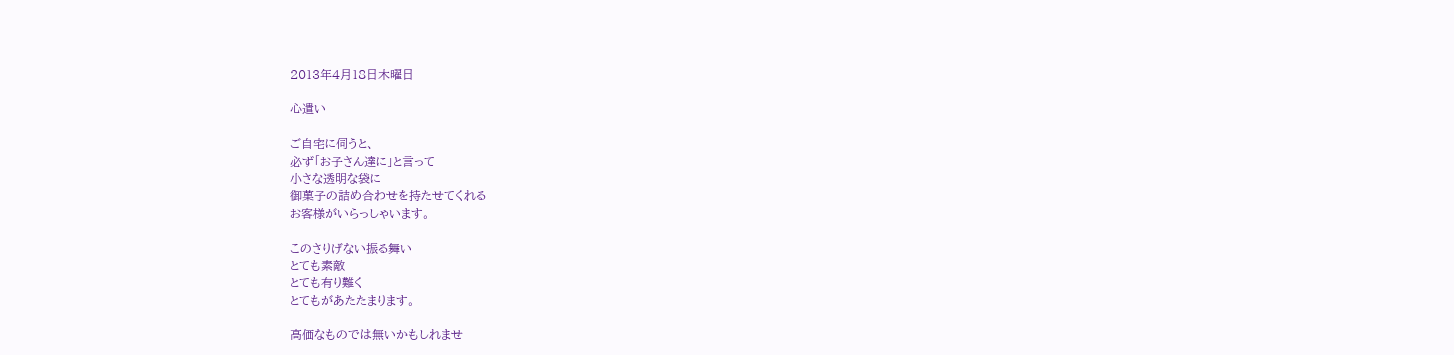2013年4月18日木曜日

心遣い

ご自宅に伺うと、
必ず「お子さん達に」と言って
小さな透明な袋に
御菓子の詰め合わせを持たせてくれる
お客様がいらっしゃいます。

このさりげない振る舞い
とても素敵
とても有り難く
とてもがあたたまります。

高価なものでは無いかもしれませ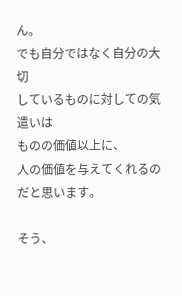ん。
でも自分ではなく自分の大切
しているものに対しての気遣いは
ものの価値以上に、
人の価値を与えてくれるのだと思います。

そう、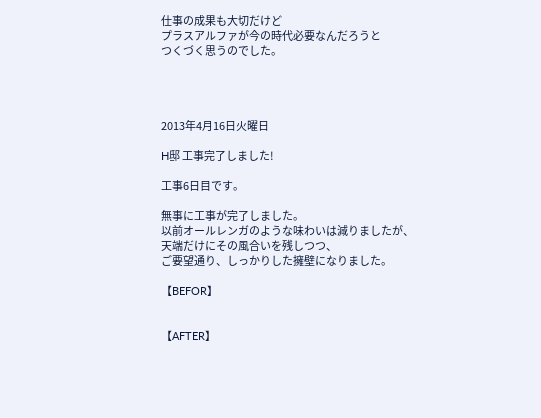仕事の成果も大切だけど
プラスアルファが今の時代必要なんだろうと
つくづく思うのでした。




2013年4月16日火曜日

H邸 工事完了しました!

工事6日目です。

無事に工事が完了しました。
以前オールレンガのような味わいは減りましたが、
天端だけにその風合いを残しつつ、
ご要望通り、しっかりした擁壁になりました。

【BEFOR】


【AFTER】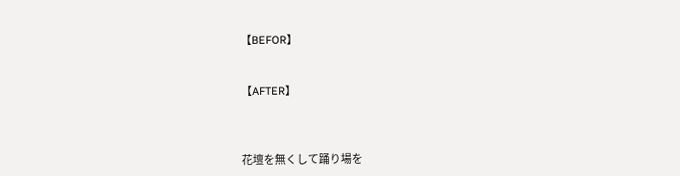【BEFOR】


【AFTER】



花壇を無くして踊り場を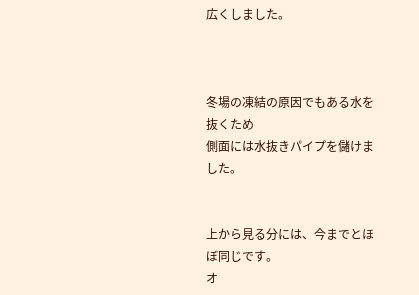広くしました。



冬場の凍結の原因でもある水を抜くため
側面には水抜きパイプを儲けました。


上から見る分には、今までとほぼ同じです。
オ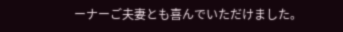ーナーご夫妻とも喜んでいただけました。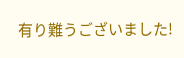有り難うございました!